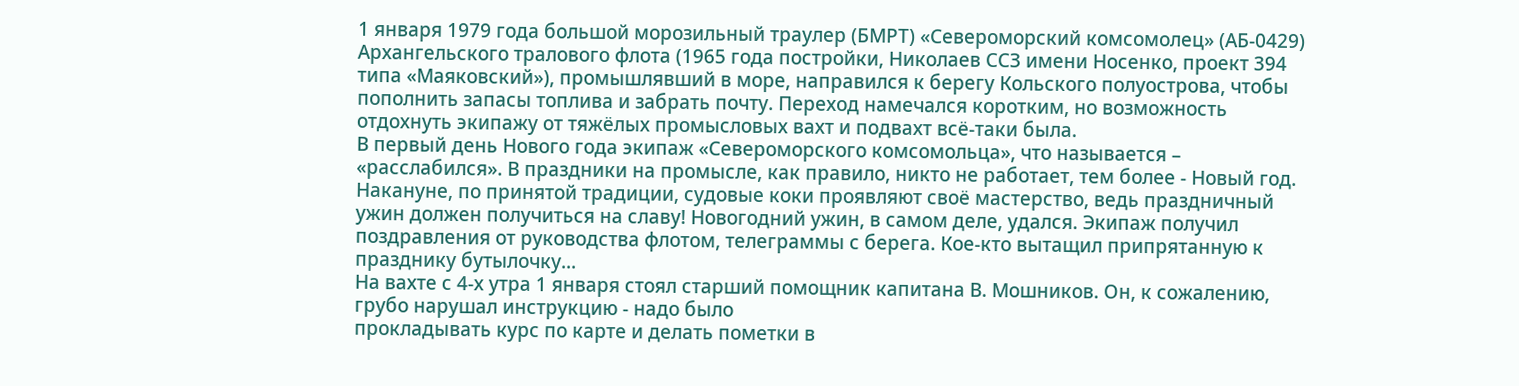1 января 1979 года большой морозильный траулер (БМРТ) «Североморский комсомолец» (АБ-0429) Архангельского тралового флота (1965 года постройки, Николаев ССЗ имени Носенко, проект 394 типа «Маяковский»), промышлявший в море, направился к берегу Кольского полуострова, чтобы пополнить запасы топлива и забрать почту. Переход намечался коротким, но возможность отдохнуть экипажу от тяжёлых промысловых вахт и подвахт всё-таки была.
В первый день Нового года экипаж «Североморского комсомольца», что называется – «расслабился». В праздники на промысле, как правило, никто не работает, тем более - Новый год. Накануне, по принятой традиции, судовые коки проявляют своё мастерство, ведь праздничный ужин должен получиться на славу! Новогодний ужин, в самом деле, удался. Экипаж получил поздравления от руководства флотом, телеграммы с берега. Кое-кто вытащил припрятанную к празднику бутылочку...
На вахте с 4-х утра 1 января стоял старший помощник капитана В. Мошников. Он, к сожалению, грубо нарушал инструкцию - надо было
прокладывать курс по карте и делать пометки в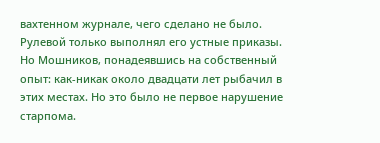вахтенном журнале, чего сделано не было. Рулевой только выполнял его устные приказы. Но Мошников, понадеявшись на собственный опыт: как-никак около двадцати лет рыбачил в этих местах. Но это было не первое нарушение старпома.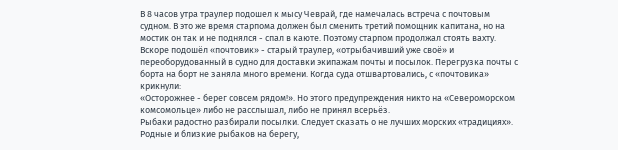В 8 часов утра траулер подошел к мысу Чеврай, где намечалась встреча с почтовым судном. В это же время старпома должен был сменить третий помощник капитана, но на мостик он так и не поднялся - спал в каюте. Поэтому старпом продолжал стоять вахту. Вскоре подошёл «почтовик» - старый траулер, «отрыбачивший уже своё» и переоборудованный в судно для доставки экипажам почты и посылок. Перегрузка почты с борта на борт не заняла много времени. Когда суда отшвартовались, с «почтовика» крикнули:
«Осторожнее - берег совсем рядом!». Но этого предупреждения никто на «Североморском комсомольце» либо не расслышал, либо не принял всерьёз.
Рыбаки радостно разбирали посылки. Следует сказать о не лучших морских «традициях». Родные и близкие рыбаков на берегу,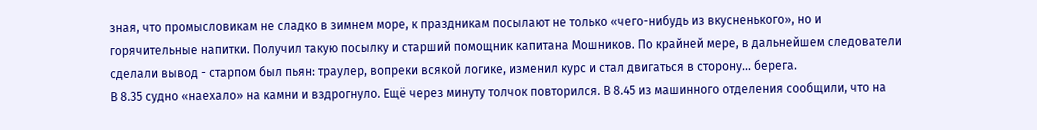зная, что промысловикам не сладко в зимнем море, к праздникам посылают не только «чего-нибудь из вкусненького», но и горячительные напитки. Получил такую посылку и старший помощник капитана Мошников. По крайней мере, в дальнейшем следователи сделали вывод - старпом был пьян: траулер, вопреки всякой логике, изменил курс и стал двигаться в сторону… берега.
В 8.35 судно «наехало» на камни и вздрогнуло. Ещё через минуту толчок повторился. В 8.45 из машинного отделения сообщили, что на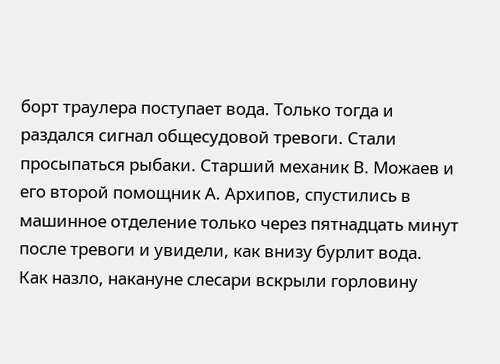борт траулера поступает вода. Только тогда и раздался сигнал общесудовой тревоги. Стали просыпаться рыбаки. Старший механик В. Можаев и его второй помощник А. Архипов, спустились в машинное отделение только через пятнадцать минут после тревоги и увидели, как внизу бурлит вода.
Как назло, накануне слесари вскрыли горловину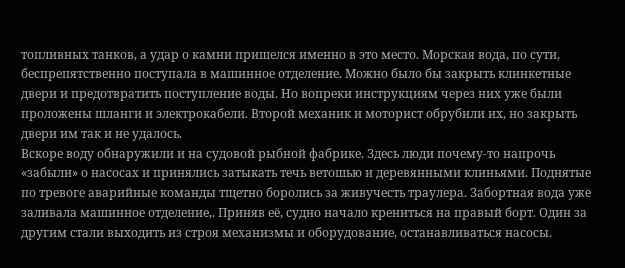топливных танков, а удар о камни пришелся именно в это место. Морская вода, по сути, беспрепятственно поступала в машинное отделение. Можно было бы закрыть клинкетные двери и предотвратить поступление воды. Но вопреки инструкциям через них уже были проложены шланги и электрокабели. Второй механик и моторист обрубили их, но закрыть двери им так и не удалось.
Вскоре воду обнаружили и на судовой рыбной фабрике. Здесь люди почему-то напрочь «забыли» о насосах и принялись затыкать течь ветошью и деревянными клиньями. Поднятые по тревоге аварийные команды тщетно боролись за живучесть траулера. Забортная вода уже заливала машинное отделение,. Приняв её, судно начало крениться на правый борт. Один за другим стали выходить из строя механизмы и оборудование, останавливаться насосы.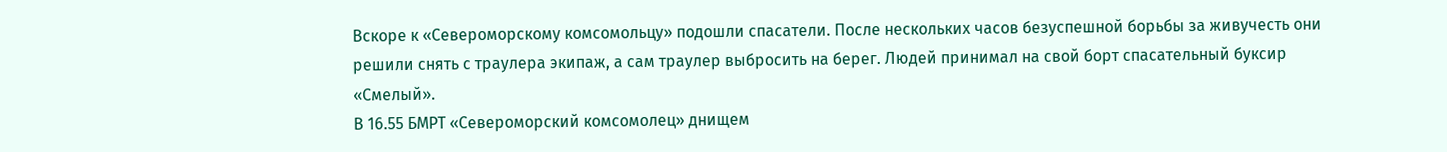Вскоре к «Североморскому комсомольцу» подошли спасатели. После нескольких часов безуспешной борьбы за живучесть они решили снять с траулера экипаж, а сам траулер выбросить на берег. Людей принимал на свой борт спасательный буксир «Смелый».
В 16.55 БМРТ «Североморский комсомолец» днищем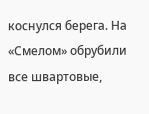коснулся берега. На «Смелом» обрубили все швартовые,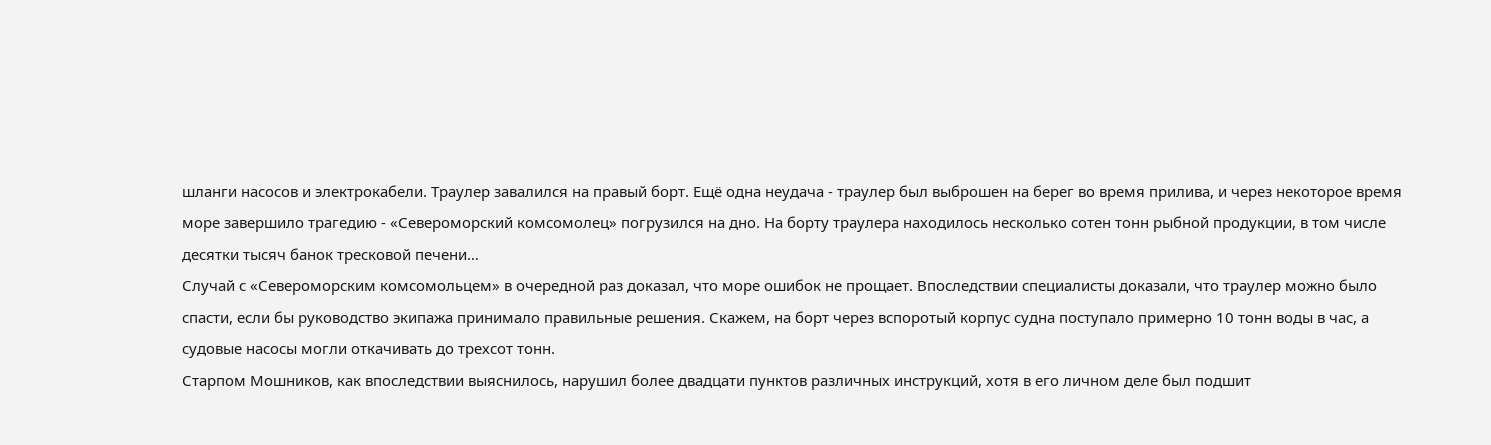шланги насосов и электрокабели. Траулер завалился на правый борт. Ещё одна неудача - траулер был выброшен на берег во время прилива, и через некоторое время море завершило трагедию - «Североморский комсомолец» погрузился на дно. На борту траулера находилось несколько сотен тонн рыбной продукции, в том числе десятки тысяч банок тресковой печени…
Случай с «Североморским комсомольцем» в очередной раз доказал, что море ошибок не прощает. Впоследствии специалисты доказали, что траулер можно было спасти, если бы руководство экипажа принимало правильные решения. Скажем, на борт через вспоротый корпус судна поступало примерно 10 тонн воды в час, а судовые насосы могли откачивать до трехсот тонн.
Старпом Мошников, как впоследствии выяснилось, нарушил более двадцати пунктов различных инструкций, хотя в его личном деле был подшит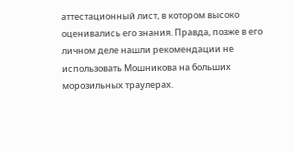аттестационный лист, в котором высоко оценивались его знания. Правда, позже в его личном деле нашли рекомендации не использовать Мошникова на больших морозильных траулерах.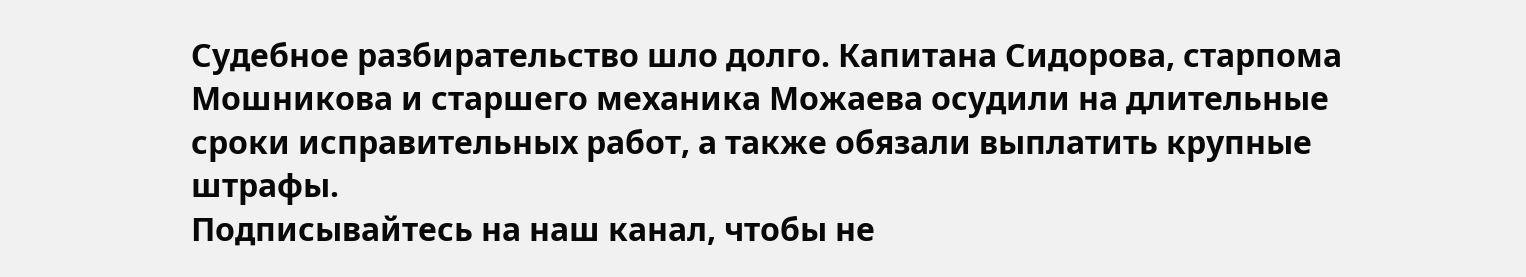Судебное разбирательство шло долго. Капитана Сидорова, старпома Мошникова и старшего механика Можаева осудили на длительные сроки исправительных работ, а также обязали выплатить крупные штрафы.
Подписывайтесь на наш канал, чтобы не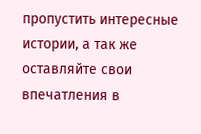пропустить интересные истории, а так же оставляйте свои впечатления в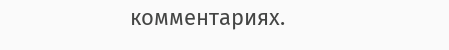комментариях.